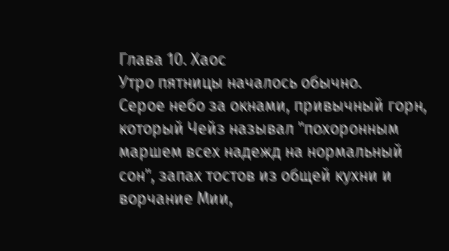Глава 10. Хаос
Утро пятницы началось обычно.
Серое небо за окнами, привычный горн, который Чейз называл "похоронным маршем всех надежд на нормальный сон", запах тостов из общей кухни и ворчание Мии,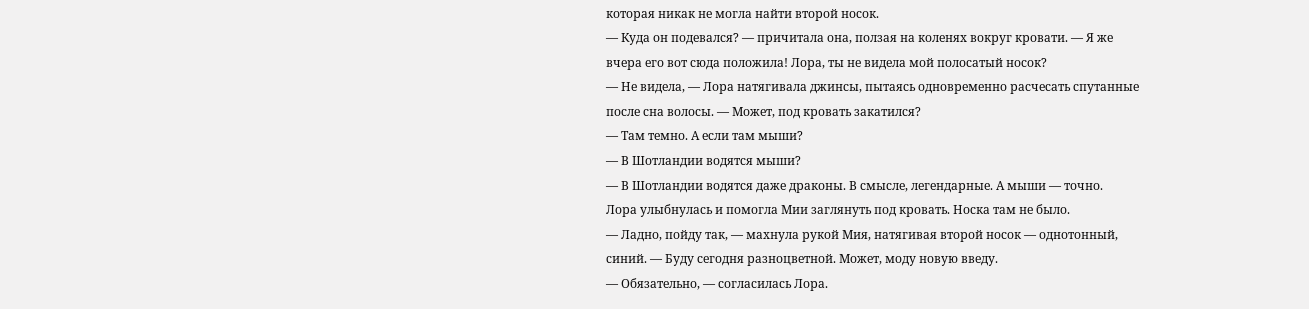которая никак не могла найти второй носок.
— Куда он подевался? — причитала она, ползая на коленях вокруг кровати. — Я же вчера его вот сюда положила! Лора, ты не видела мой полосатый носок?
— Не видела, — Лора натягивала джинсы, пытаясь одновременно расчесать спутанные после сна волосы. — Может, под кровать закатился?
— Там темно. А если там мыши?
— В Шотландии водятся мыши?
— В Шотландии водятся даже драконы. В смысле, легендарные. А мыши — точно.
Лора улыбнулась и помогла Мии заглянуть под кровать. Носка там не было.
— Ладно, пойду так, — махнула рукой Мия, натягивая второй носок — однотонный, синий. — Буду сегодня разноцветной. Может, моду новую введу.
— Обязательно, — согласилась Лора.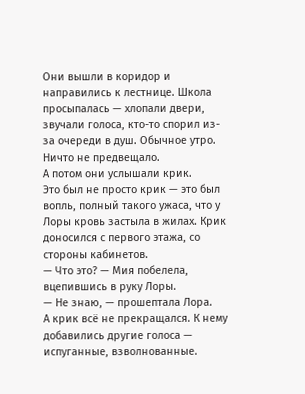Они вышли в коридор и направились к лестнице. Школа просыпалась — хлопали двери, звучали голоса, кто-то спорил из-за очереди в душ. Обычное утро. Ничто не предвещало.
А потом они услышали крик.
Это был не просто крик — это был вопль, полный такого ужаса, что у Лоры кровь застыла в жилах. Крик доносился с первого этажа, со стороны кабинетов.
— Что это? — Мия побелела, вцепившись в руку Лоры.
— Не знаю, — прошептала Лора.
А крик всё не прекращался. К нему добавились другие голоса — испуганные, взволнованные.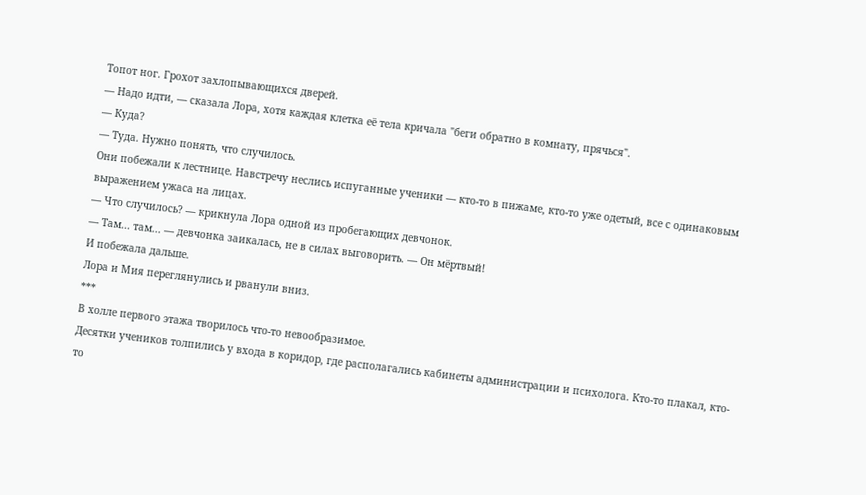Топот ног. Грохот захлопывающихся дверей.
— Надо идти, — сказала Лора, хотя каждая клетка её тела кричала "беги обратно в комнату, прячься".
— Куда?
— Туда. Нужно понять, что случилось.
Они побежали к лестнице. Навстречу неслись испуганные ученики — кто-то в пижаме, кто-то уже одетый, все с одинаковым выражением ужаса на лицах.
— Что случилось? — крикнула Лора одной из пробегающих девчонок.
— Там... там... — девчонка заикалась, не в силах выговорить. — Он мёртвый!
И побежала дальше.
Лора и Мия переглянулись и рванули вниз.
***
В холле первого этажа творилось что-то невообразимое.
Десятки учеников толпились у входа в коридор, где располагались кабинеты администрации и психолога. Кто-то плакал, кто-то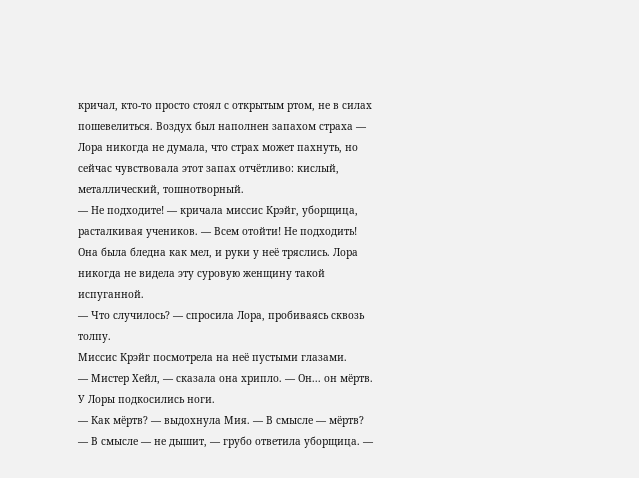кричал, кто-то просто стоял с открытым ртом, не в силах пошевелиться. Воздух был наполнен запахом страха — Лора никогда не думала, что страх может пахнуть, но сейчас чувствовала этот запах отчётливо: кислый, металлический, тошнотворный.
— Не подходите! — кричала миссис Крэйг, уборщица, расталкивая учеников. — Всем отойти! Не подходить!
Она была бледна как мел, и руки у неё тряслись. Лора никогда не видела эту суровую женщину такой испуганной.
— Что случилось? — спросила Лора, пробиваясь сквозь толпу.
Миссис Крэйг посмотрела на неё пустыми глазами.
— Мистер Хейл, — сказала она хрипло. — Он... он мёртв.
У Лоры подкосились ноги.
— Как мёртв? — выдохнула Мия. — В смысле — мёртв?
— В смысле — не дышит, — грубо ответила уборщица. —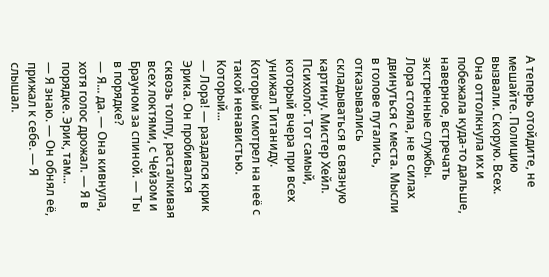А теперь отойдите, не мешайте. Полицию вызвали. Скорую. Всех.
Она оттолкнула их и побежала куда-то дальше, наверное, встречать экстренные службы.
Лора стояла, не в силах двинуться с места. Мысли в голове путались, отказывались складываться в связную картину. Мистер Хейл. Психолог. Тот самый, который вчера при всех унижал Титаниду. Который смотрел на неё с такой ненавистью. Который...
— Лора! — раздался крик Эрика. Он пробивался сквозь толпу, расталкивая всех локтями, с Чейзом и Брауном за спиной. — Ты в порядке?
— Я... да. — Она кивнула, хотя голос дрожал. — Я в порядке. Эрик, там...
— Я знаю. — Он обнял её, прижал к себе. — Я слышал.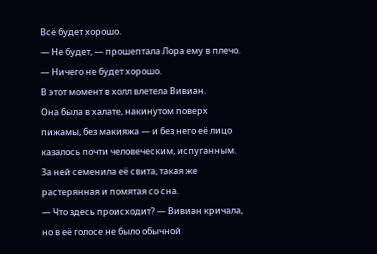Всё будет хорошо.
— Не будет, — прошептала Лора ему в плечо. — Ничего не будет хорошо.
В этот момент в холл влетела Вивиан.
Она была в халате, накинутом поверх пижамы, без макияжа — и без него её лицо казалось почти человеческим, испуганным. За ней семенила её свита, такая же растерянная и помятая со сна.
— Что здесь происходит? — Вивиан кричала, но в её голосе не было обычной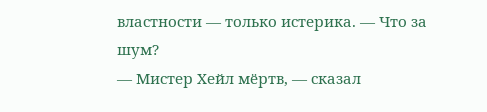властности — только истерика. — Что за шум?
— Мистер Хейл мёртв, — сказал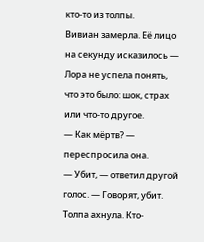кто-то из толпы.
Вивиан замерла. Её лицо на секунду исказилось — Лора не успела понять, что это было: шок, страх или что-то другое.
— Как мёртв? — переспросила она.
— Убит, — ответил другой голос. — Говорят, убит.
Толпа ахнула. Кто-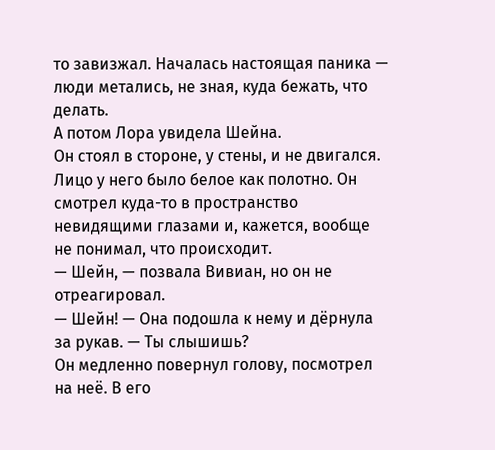то завизжал. Началась настоящая паника — люди метались, не зная, куда бежать, что делать.
А потом Лора увидела Шейна.
Он стоял в стороне, у стены, и не двигался. Лицо у него было белое как полотно. Он смотрел куда-то в пространство невидящими глазами и, кажется, вообще не понимал, что происходит.
— Шейн, — позвала Вивиан, но он не отреагировал.
— Шейн! — Она подошла к нему и дёрнула за рукав. — Ты слышишь?
Он медленно повернул голову, посмотрел на неё. В его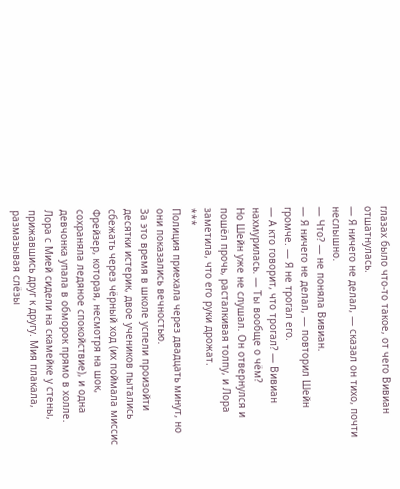глазах было что-то такое, от чего Вивиан отшатнулась.
— Я ничего не делал, — сказал он тихо, почти неслышно.
— Что? — не поняла Вивиан.
— Я ничего не делал, — повторил Шейн громче. — Я не трогал его.
— А кто говорит, что трогал? — Вивиан нахмурилась. — Ты вообще о чём?
Но Шейн уже не слушал. Он отвернулся и пошёл прочь, расталкивая толпу, и Лора заметила, что его руки дрожат.
***
Полиция приехала через двадцать минут, но они показались вечностью.
За это время в школе успели произойти десятки истерик, двое учеников пытались сбежать через чёрный ход (их поймала миссис Фрейзер, которая, несмотря на шок, сохраняла ледяное спокойствие), и одна девчонка упала в обморок прямо в холле.
Лора с Мией сидели на скамейке у стены, прижавшись друг к другу. Мия плакала, размазывая слёзы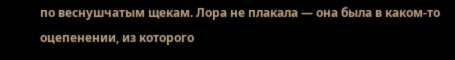по веснушчатым щекам. Лора не плакала — она была в каком-то оцепенении, из которого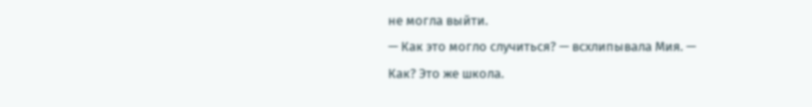не могла выйти.
— Как это могло случиться? — всхлипывала Мия. — Как? Это же школа.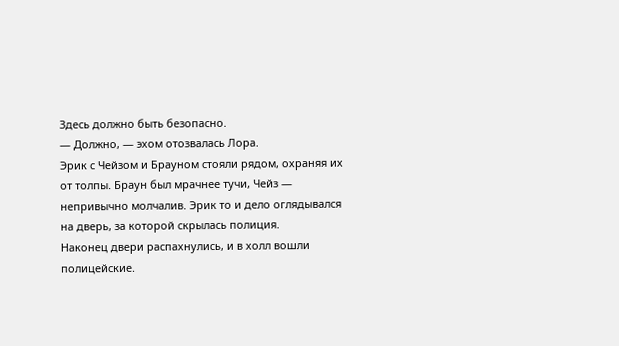Здесь должно быть безопасно.
— Должно, — эхом отозвалась Лора.
Эрик с Чейзом и Брауном стояли рядом, охраняя их от толпы. Браун был мрачнее тучи, Чейз — непривычно молчалив. Эрик то и дело оглядывался на дверь, за которой скрылась полиция.
Наконец двери распахнулись, и в холл вошли полицейские.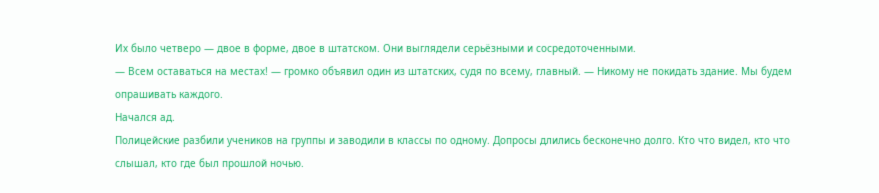Их было четверо — двое в форме, двое в штатском. Они выглядели серьёзными и сосредоточенными.
— Всем оставаться на местах! — громко объявил один из штатских, судя по всему, главный. — Никому не покидать здание. Мы будем опрашивать каждого.
Начался ад.
Полицейские разбили учеников на группы и заводили в классы по одному. Допросы длились бесконечно долго. Кто что видел, кто что слышал, кто где был прошлой ночью.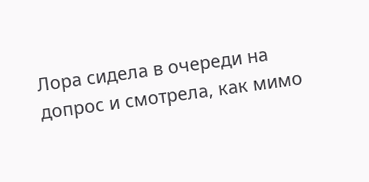Лора сидела в очереди на допрос и смотрела, как мимо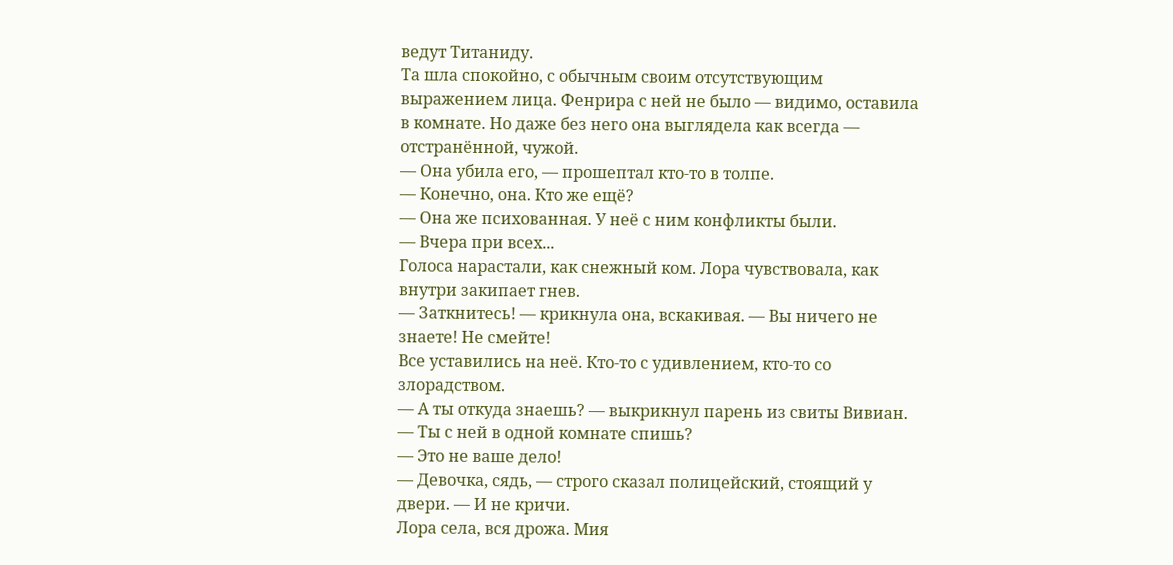ведут Титаниду.
Та шла спокойно, с обычным своим отсутствующим выражением лица. Фенрира с ней не было — видимо, оставила в комнате. Но даже без него она выглядела как всегда — отстранённой, чужой.
— Она убила его, — прошептал кто-то в толпе.
— Конечно, она. Кто же ещё?
— Она же психованная. У неё с ним конфликты были.
— Вчера при всех...
Голоса нарастали, как снежный ком. Лора чувствовала, как внутри закипает гнев.
— Заткнитесь! — крикнула она, вскакивая. — Вы ничего не знаете! Не смейте!
Все уставились на неё. Кто-то с удивлением, кто-то со злорадством.
— А ты откуда знаешь? — выкрикнул парень из свиты Вивиан. — Ты с ней в одной комнате спишь?
— Это не ваше дело!
— Девочка, сядь, — строго сказал полицейский, стоящий у двери. — И не кричи.
Лора села, вся дрожа. Мия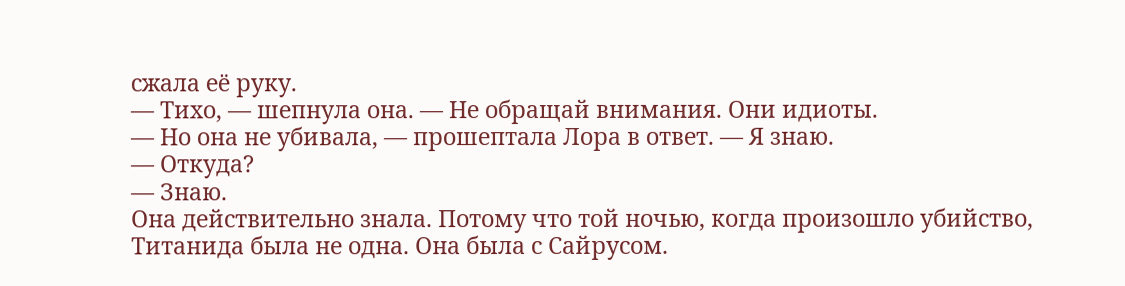сжала её руку.
— Тихо, — шепнула она. — Не обращай внимания. Они идиоты.
— Но она не убивала, — прошептала Лора в ответ. — Я знаю.
— Откуда?
— Знаю.
Она действительно знала. Потому что той ночью, когда произошло убийство, Титанида была не одна. Она была с Сайрусом.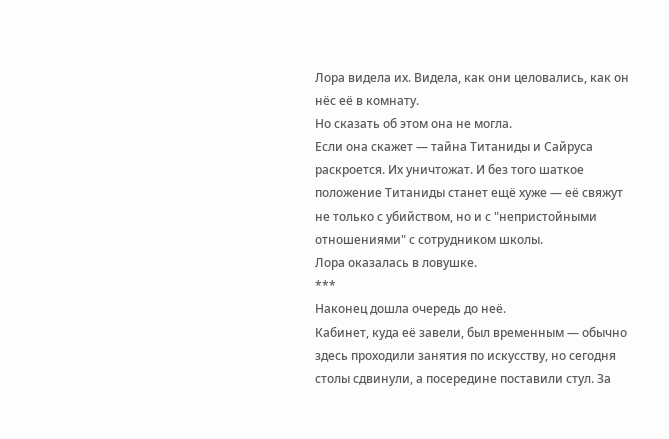Лора видела их. Видела, как они целовались, как он нёс её в комнату.
Но сказать об этом она не могла.
Если она скажет — тайна Титаниды и Сайруса раскроется. Их уничтожат. И без того шаткое положение Титаниды станет ещё хуже — её свяжут не только с убийством, но и с "непристойными отношениями" с сотрудником школы.
Лора оказалась в ловушке.
***
Наконец дошла очередь до неё.
Кабинет, куда её завели, был временным — обычно здесь проходили занятия по искусству, но сегодня столы сдвинули, а посередине поставили стул. За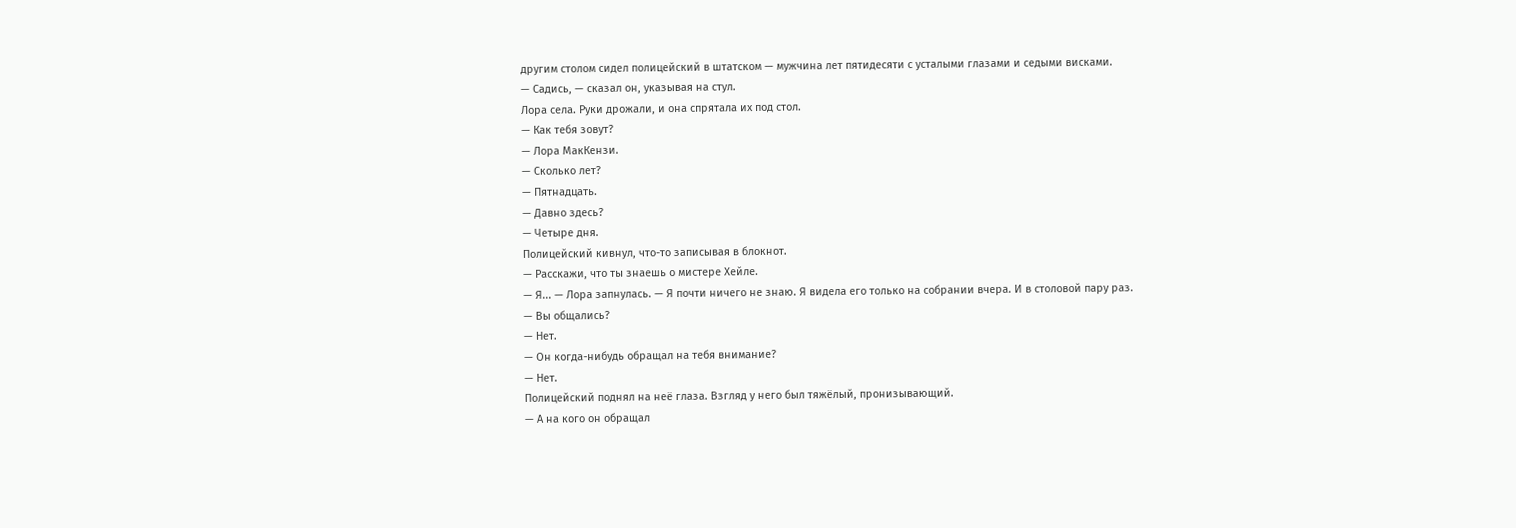другим столом сидел полицейский в штатском — мужчина лет пятидесяти с усталыми глазами и седыми висками.
— Садись, — сказал он, указывая на стул.
Лора села. Руки дрожали, и она спрятала их под стол.
— Как тебя зовут?
— Лора МакКензи.
— Сколько лет?
— Пятнадцать.
— Давно здесь?
— Четыре дня.
Полицейский кивнул, что-то записывая в блокнот.
— Расскажи, что ты знаешь о мистере Хейле.
— Я... — Лора запнулась. — Я почти ничего не знаю. Я видела его только на собрании вчера. И в столовой пару раз.
— Вы общались?
— Нет.
— Он когда-нибудь обращал на тебя внимание?
— Нет.
Полицейский поднял на неё глаза. Взгляд у него был тяжёлый, пронизывающий.
— А на кого он обращал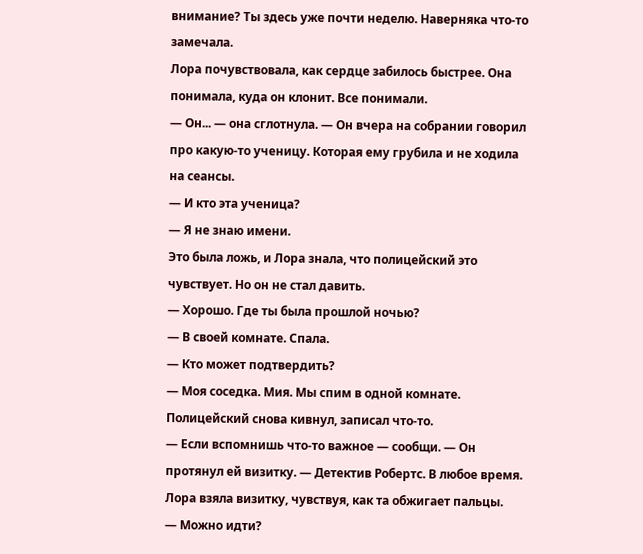внимание? Ты здесь уже почти неделю. Наверняка что-то замечала.
Лора почувствовала, как сердце забилось быстрее. Она понимала, куда он клонит. Все понимали.
— Он... — она сглотнула. — Он вчера на собрании говорил про какую-то ученицу. Которая ему грубила и не ходила на сеансы.
— И кто эта ученица?
— Я не знаю имени.
Это была ложь, и Лора знала, что полицейский это чувствует. Но он не стал давить.
— Хорошо. Где ты была прошлой ночью?
— В своей комнате. Спала.
— Кто может подтвердить?
— Моя соседка. Мия. Мы спим в одной комнате.
Полицейский снова кивнул, записал что-то.
— Если вспомнишь что-то важное — сообщи. — Он протянул ей визитку. — Детектив Робертс. В любое время.
Лора взяла визитку, чувствуя, как та обжигает пальцы.
— Можно идти?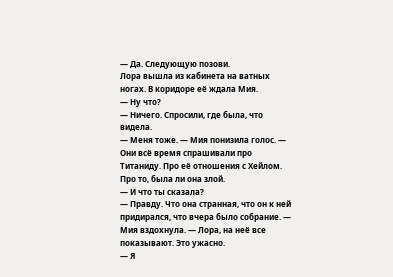— Да. Следующую позови.
Лора вышла из кабинета на ватных ногах. В коридоре её ждала Мия.
— Ну что?
— Ничего. Спросили, где была, что видела.
— Меня тоже. — Мия понизила голос. — Они всё время спрашивали про Титаниду. Про её отношения с Хейлом. Про то, была ли она злой.
— И что ты сказала?
— Правду. Что она странная, что он к ней придирался, что вчера было собрание. — Мия вздохнула. — Лора, на неё все показывают. Это ужасно.
— Я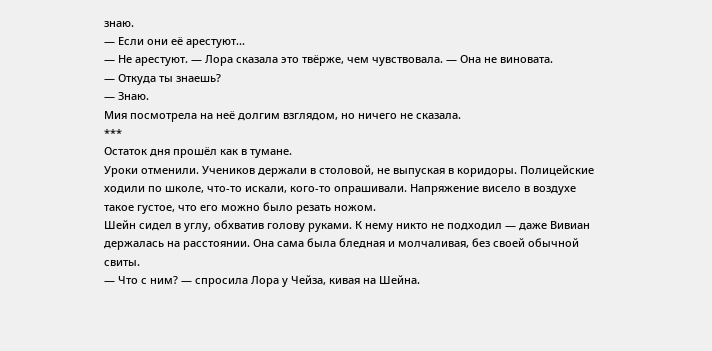знаю.
— Если они её арестуют...
— Не арестуют. — Лора сказала это твёрже, чем чувствовала. — Она не виновата.
— Откуда ты знаешь?
— Знаю.
Мия посмотрела на неё долгим взглядом, но ничего не сказала.
***
Остаток дня прошёл как в тумане.
Уроки отменили. Учеников держали в столовой, не выпуская в коридоры. Полицейские ходили по школе, что-то искали, кого-то опрашивали. Напряжение висело в воздухе такое густое, что его можно было резать ножом.
Шейн сидел в углу, обхватив голову руками. К нему никто не подходил — даже Вивиан держалась на расстоянии. Она сама была бледная и молчаливая, без своей обычной свиты.
— Что с ним? — спросила Лора у Чейза, кивая на Шейна.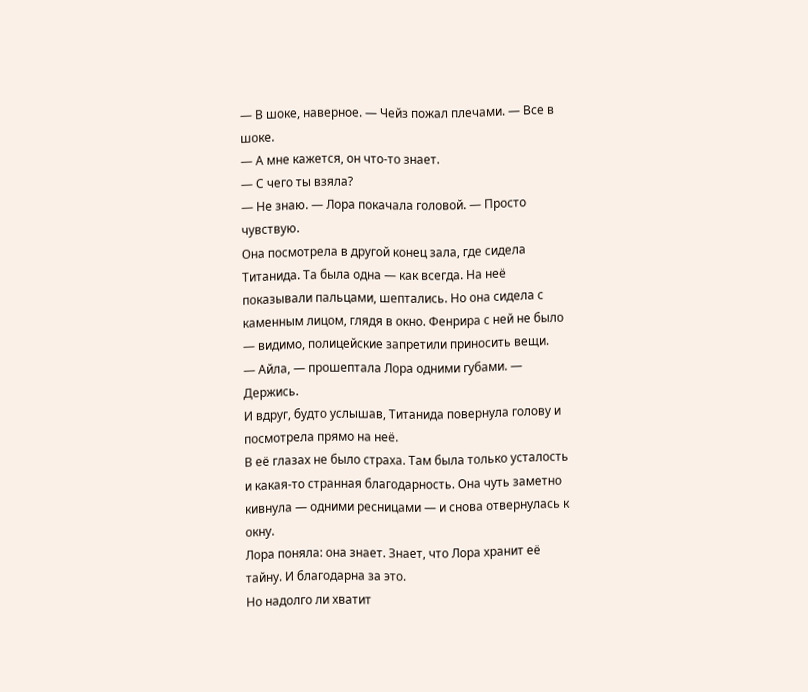— В шоке, наверное. — Чейз пожал плечами. — Все в шоке.
— А мне кажется, он что-то знает.
— С чего ты взяла?
— Не знаю. — Лора покачала головой. — Просто чувствую.
Она посмотрела в другой конец зала, где сидела Титанида. Та была одна — как всегда. На неё показывали пальцами, шептались. Но она сидела с каменным лицом, глядя в окно. Фенрира с ней не было — видимо, полицейские запретили приносить вещи.
— Айла, — прошептала Лора одними губами. — Держись.
И вдруг, будто услышав, Титанида повернула голову и посмотрела прямо на неё.
В её глазах не было страха. Там была только усталость и какая-то странная благодарность. Она чуть заметно кивнула — одними ресницами — и снова отвернулась к окну.
Лора поняла: она знает. Знает, что Лора хранит её тайну. И благодарна за это.
Но надолго ли хватит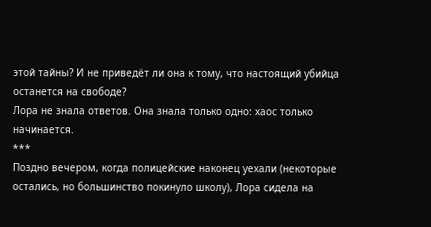этой тайны? И не приведёт ли она к тому, что настоящий убийца останется на свободе?
Лора не знала ответов. Она знала только одно: хаос только начинается.
***
Поздно вечером, когда полицейские наконец уехали (некоторые остались, но большинство покинуло школу), Лора сидела на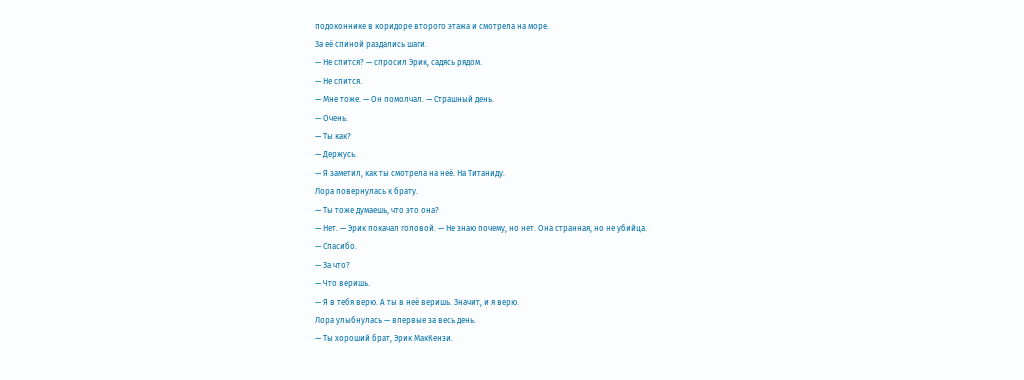подоконнике в коридоре второго этажа и смотрела на море.
За её спиной раздались шаги.
— Не спится? — спросил Эрик, садясь рядом.
— Не спится.
— Мне тоже. — Он помолчал. — Страшный день.
— Очень.
— Ты как?
— Держусь.
— Я заметил, как ты смотрела на неё. На Титаниду.
Лора повернулась к брату.
— Ты тоже думаешь, что это она?
— Нет. — Эрик покачал головой. — Не знаю почему, но нет. Она странная, но не убийца.
— Спасибо.
— За что?
— Что веришь.
— Я в тебя верю. А ты в неё веришь. Значит, и я верю.
Лора улыбнулась — впервые за весь день.
— Ты хороший брат, Эрик МакКензи.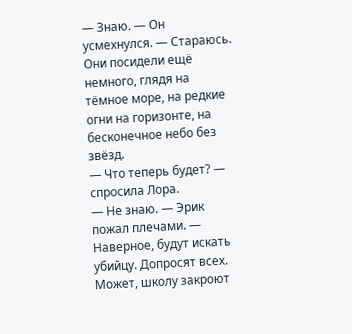— Знаю. — Он усмехнулся. — Стараюсь.
Они посидели ещё немного, глядя на тёмное море, на редкие огни на горизонте, на бесконечное небо без звёзд.
— Что теперь будет? — спросила Лора.
— Не знаю. — Эрик пожал плечами. — Наверное, будут искать убийцу. Допросят всех. Может, школу закроют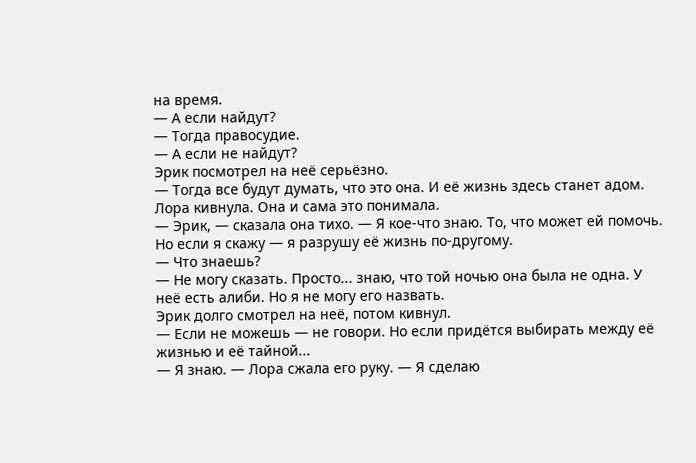на время.
— А если найдут?
— Тогда правосудие.
— А если не найдут?
Эрик посмотрел на неё серьёзно.
— Тогда все будут думать, что это она. И её жизнь здесь станет адом.
Лора кивнула. Она и сама это понимала.
— Эрик, — сказала она тихо. — Я кое-что знаю. То, что может ей помочь. Но если я скажу — я разрушу её жизнь по-другому.
— Что знаешь?
— Не могу сказать. Просто... знаю, что той ночью она была не одна. У неё есть алиби. Но я не могу его назвать.
Эрик долго смотрел на неё, потом кивнул.
— Если не можешь — не говори. Но если придётся выбирать между её жизнью и её тайной...
— Я знаю. — Лора сжала его руку. — Я сделаю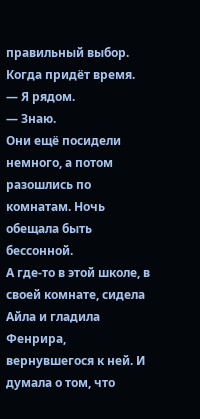правильный выбор. Когда придёт время.
— Я рядом.
— Знаю.
Они ещё посидели немного, а потом разошлись по комнатам. Ночь обещала быть бессонной.
А где-то в этой школе, в своей комнате, сидела Айла и гладила Фенрира, вернувшегося к ней. И думала о том, что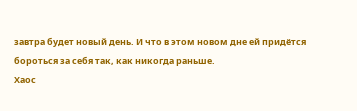завтра будет новый день. И что в этом новом дне ей придётся бороться за себя так, как никогда раньше.
Хаос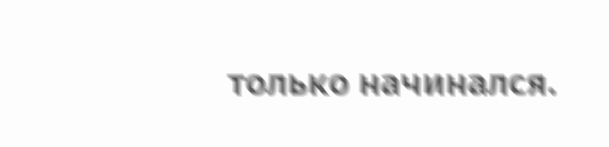только начинался.